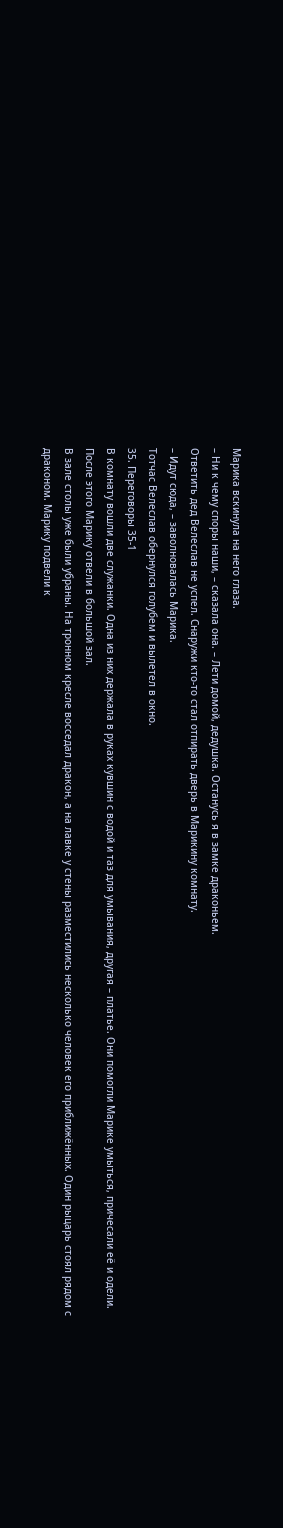Марика вскинула на него глаза.
– Ни к чему споры наши, – сказала она. – Лети домой, дедушка. Останусь я в замке драконьем.
Ответить дед Велеслав не успел. Снаружи кто-то стал отпирать дверь в Марикину комнату.
– Идут сюда, – заволновалась Марика.
Тотчас Велеслав обернулся голубем и вылетел в окно.
35. Переговоры 35-1
В комнату вошли две служанки. Одна из них держала в руках кувшин с водой и таз для умывания, другая – платье. Они помогли Марике умыться, причесали её и одели. После этого Марику отвели в большой зал.
В зале столы уже были убраны. На тронном кресле восседал дракон, а на лавке у стены разместились несколько человек его приближённых. Один рыцарь стоял рядом с драконом. Марику подвели к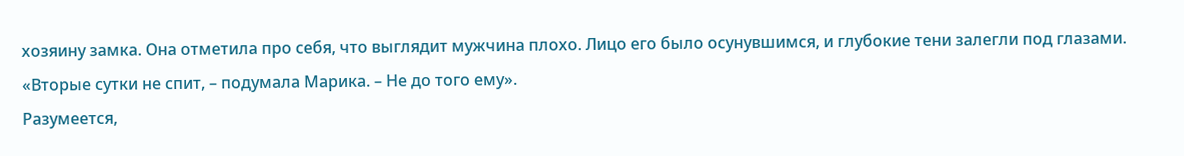хозяину замка. Она отметила про себя, что выглядит мужчина плохо. Лицо его было осунувшимся, и глубокие тени залегли под глазами.
«Вторые сутки не спит, – подумала Марика. – Не до того ему».
Разумеется,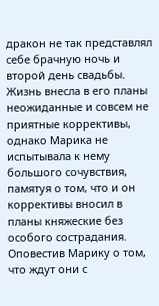дракон не так представлял себе брачную ночь и второй день свадьбы. Жизнь внесла в его планы неожиданные и совсем не приятные коррективы, однако Марика не испытывала к нему большого сочувствия, памятуя о том, что и он коррективы вносил в планы княжеские без особого сострадания.
Оповестив Марику о том, что ждут они с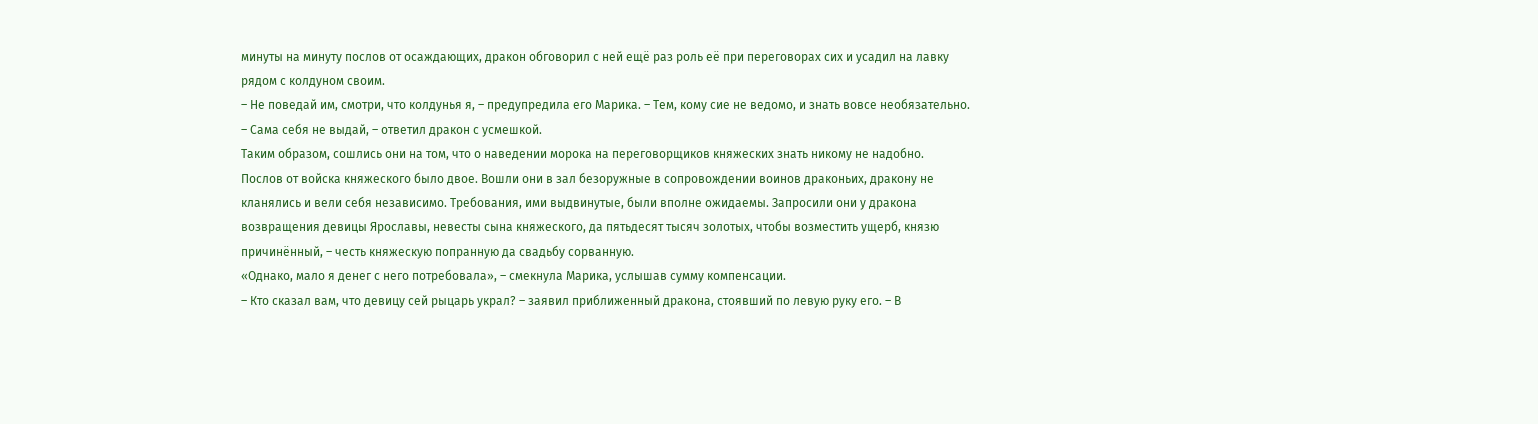минуты на минуту послов от осаждающих, дракон обговорил с ней ещё раз роль её при переговорах сих и усадил на лавку рядом с колдуном своим.
– Не поведай им, смотри, что колдунья я, – предупредила его Марика. – Тем, кому сие не ведомо, и знать вовсе необязательно.
– Сама себя не выдай, – ответил дракон с усмешкой.
Таким образом, сошлись они на том, что о наведении морока на переговорщиков княжеских знать никому не надобно.
Послов от войска княжеского было двое. Вошли они в зал безоружные в сопровождении воинов драконьих, дракону не кланялись и вели себя независимо. Требования, ими выдвинутые, были вполне ожидаемы. Запросили они у дракона возвращения девицы Ярославы, невесты сына княжеского, да пятьдесят тысяч золотых, чтобы возместить ущерб, князю причинённый, – честь княжескую попранную да свадьбу сорванную.
«Однако, мало я денег с него потребовала», – смекнула Марика, услышав сумму компенсации.
– Кто сказал вам, что девицу сей рыцарь украл? – заявил приближенный дракона, стоявший по левую руку его. – В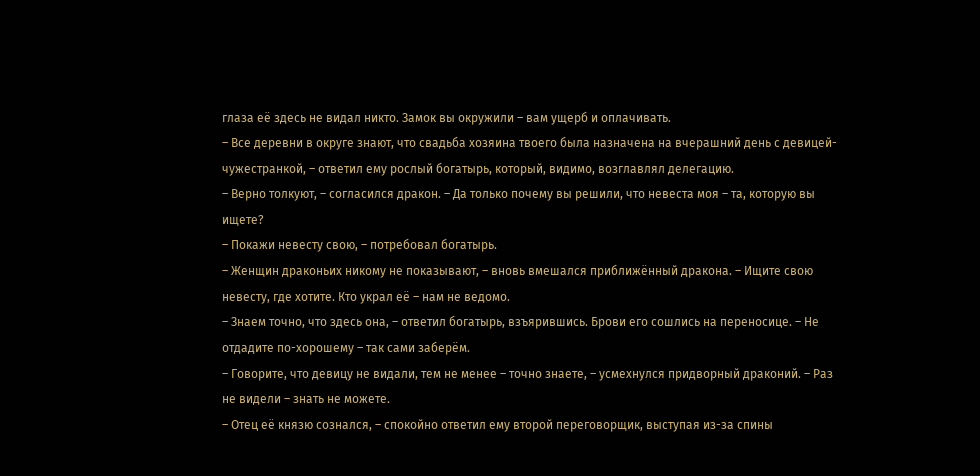глаза её здесь не видал никто. Замок вы окружили – вам ущерб и оплачивать.
– Все деревни в округе знают, что свадьба хозяина твоего была назначена на вчерашний день с девицей-чужестранкой, – ответил ему рослый богатырь, который, видимо, возглавлял делегацию.
– Верно толкуют, – согласился дракон. – Да только почему вы решили, что невеста моя – та, которую вы ищете?
– Покажи невесту свою, – потребовал богатырь.
– Женщин драконьих никому не показывают, – вновь вмешался приближённый дракона. – Ищите свою невесту, где хотите. Кто украл её – нам не ведомо.
– Знаем точно, что здесь она, – ответил богатырь, взъярившись. Брови его сошлись на переносице. – Не отдадите по-хорошему – так сами заберём.
– Говорите, что девицу не видали, тем не менее – точно знаете, – усмехнулся придворный драконий. – Раз не видели – знать не можете.
– Отец её князю сознался, – спокойно ответил ему второй переговорщик, выступая из-за спины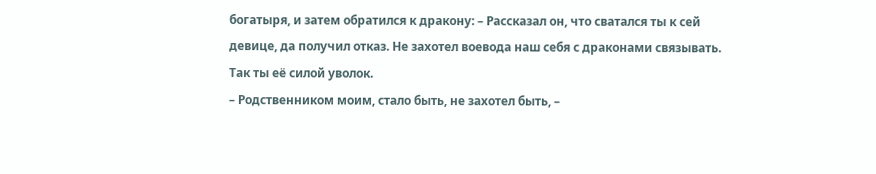богатыря, и затем обратился к дракону: – Рассказал он, что сватался ты к сей девице, да получил отказ. Не захотел воевода наш себя с драконами связывать. Так ты её силой уволок.
– Родственником моим, стало быть, не захотел быть, –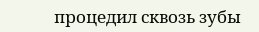процедил сквозь зубы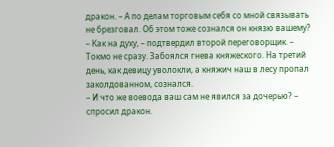дракон. – А по делам торговым себя со мной связывать не брезговал. Об этом тоже сознался он князю вашему?
– Как на духу, – подтвердил второй переговорщик. – Токмо не сразу. Забоялся гнева княжеского. На третий день, как девицу уволокли, а княжич наш в лесу пропал заколдованном, сознался.
– И что же воевода ваш сам не явился за дочерью? – спросил дракон.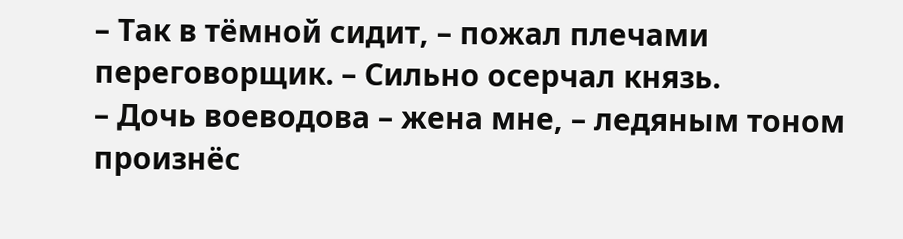– Так в тёмной сидит, – пожал плечами переговорщик. – Сильно осерчал князь.
– Дочь воеводова – жена мне, – ледяным тоном произнёс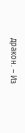дракон. – Из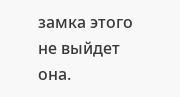замка этого не выйдет она.